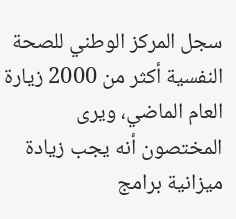سجل المركز الوطني للصحة النفسية أكثر من 2000 زيارة العام الماضي، ويرى المختصون أنه يجب زيادة ميزانية برامج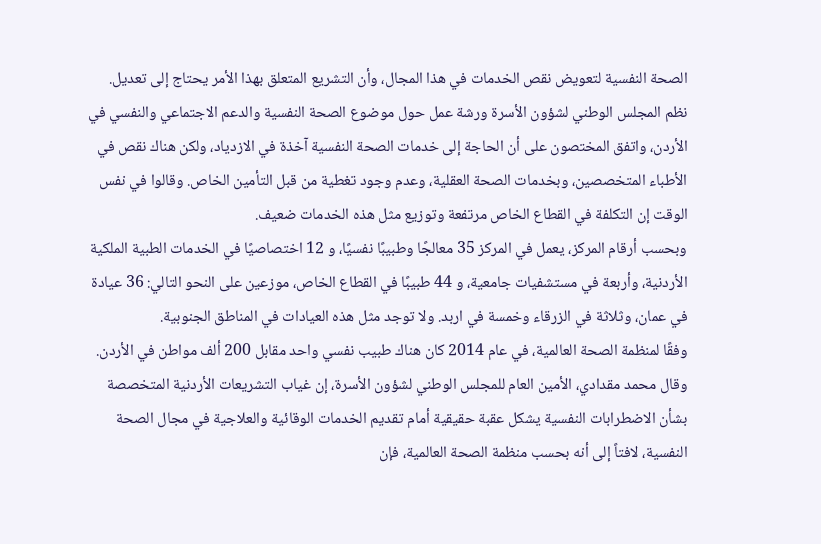الصحة النفسية لتعويض نقص الخدمات في هذا المجال، وأن التشريع المتعلق بهذا الأمر يحتاج إلى تعديل.
نظم المجلس الوطني لشؤون الأسرة ورشة عمل حول موضوع الصحة النفسية والدعم الاجتماعي والنفسي في الأردن، واتفق المختصون على أن الحاجة إلى خدمات الصحة النفسية آخذة في الازدياد، ولكن هناك نقص في الأطباء المتخصصين، وبخدمات الصحة العقلية، وعدم وجود تغطية من قبل التأمين الخاص. وقالوا في نفس الوقت إن التكلفة في القطاع الخاص مرتفعة وتوزيع مثل هذه الخدمات ضعيف.
وبحسب أرقام المركز، يعمل في المركز 35 معالجًا وطبيبًا نفسيًا، و 12 اختصاصيًا في الخدمات الطبية الملكية الأردنية، وأربعة في مستشفيات جامعية، و 44 طبيبًا في القطاع الخاص، موزعين على النحو التالي: 36 عيادة في عمان، وثلاثة في الزرقاء وخمسة في اربد. ولا توجد مثل هذه العيادات في المناطق الجنوبية.
وفقًا لمنظمة الصحة العالمية، في عام 2014 كان هناك طبيب نفسي واحد مقابل 200 ألف مواطن في الأردن.
وقال محمد مقدادي، الأمين العام للمجلس الوطني لشؤون الأسرة، إن غياب التشريعات الأردنية المتخصصة بشأن الاضطرابات النفسية يشكل عقبة حقيقية أمام تقديم الخدمات الوقائية والعلاجية في مجال الصحة النفسية، لافتاً إلى أنه بحسب منظمة الصحة العالمية، فإن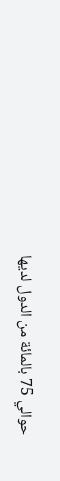حوالي 75 بالمائة من الدول لديها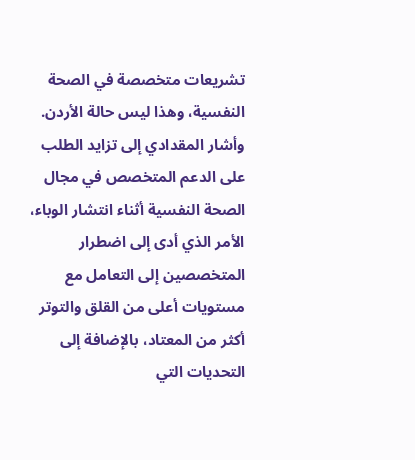تشريعات متخصصة في الصحة النفسية، وهذا ليس حالة الأردن.
وأشار المقدادي إلى تزايد الطلب على الدعم المتخصص في مجال الصحة النفسية أثناء انتشار الوباء، الأمر الذي أدى إلى اضطرار المتخصصين إلى التعامل مع مستويات أعلى من القلق والتوتر أكثر من المعتاد، بالإضافة إلى التحديات التي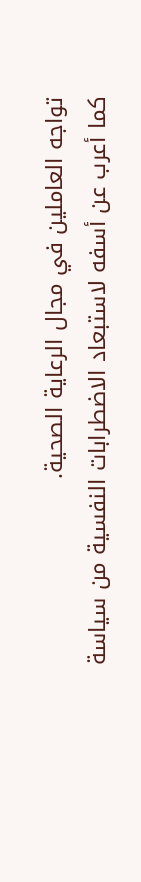تواجه العاملين في مجال الرعاية الصحية.
كما أعرب عن أسفه لاستبعاد الاضطرابات النفسية من سياسة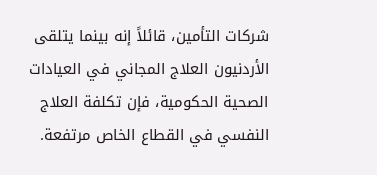شركات التأمين، قائلاً إنه بينما يتلقى الأردنيون العلاج المجاني في العيادات الصحية الحكومية، فإن تكلفة العلاج النفسي في القطاع الخاص مرتفعة.